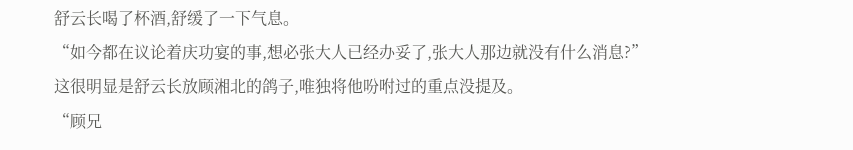舒云长喝了杯酒,舒缓了一下气息。
“如今都在议论着庆功宴的事,想必张大人已经办妥了,张大人那边就没有什么消息?”
这很明显是舒云长放顾湘北的鸽子,唯独将他吩咐过的重点没提及。
“顾兄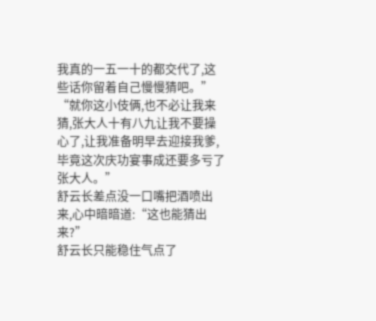我真的一五一十的都交代了,这些话你留着自己慢慢猜吧。”
“就你这小伎俩,也不必让我来猜,张大人十有八九让我不要操心了,让我准备明早去迎接我爹,毕竟这次庆功宴事成还要多亏了张大人。”
舒云长差点没一口嘴把酒喷出来,心中暗暗道:“这也能猜出来?”
舒云长只能稳住气点了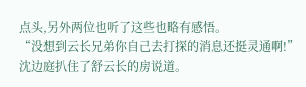点头,另外两位也听了这些也略有感悟。
“没想到云长兄弟你自己去打探的消息还挺灵通啊!”
沈边庭扒住了舒云长的房说道。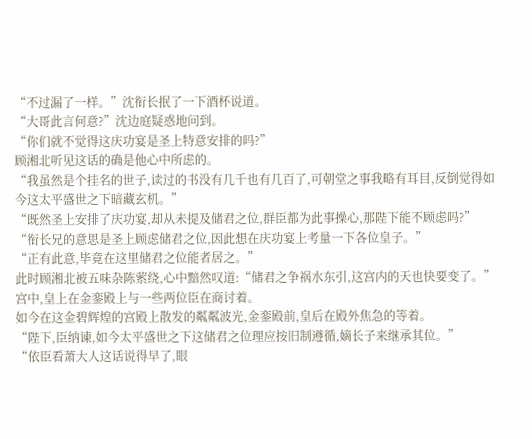“不过漏了一样。”沈衔长抿了一下酒杯说道。
“大哥此言何意?”沈边庭疑惑地问到。
“你们就不觉得这庆功宴是圣上特意安排的吗?”
顾湘北听见这话的确是他心中所虑的。
“我虽然是个挂名的世子,读过的书没有几千也有几百了,可朝堂之事我略有耳目,反倒觉得如今这太平盛世之下暗藏玄机。”
“既然圣上安排了庆功宴,却从未提及储君之位,群臣都为此事操心,那陛下能不顾虑吗?”
“衔长兄的意思是圣上顾虑储君之位,因此想在庆功宴上考量一下各位皇子。”
“正有此意,毕竟在这里储君之位能者居之。”
此时顾湘北被五味杂陈萦绕,心中黯然叹道:“储君之争祸水东引,这宫内的天也快要变了。”
宫中,皇上在金銮殿上与一些两位臣在商讨着。
如今在这金碧辉煌的宫殿上散发的粼粼波光,金銮殿前,皇后在殿外焦急的等着。
“陛下,臣纳谏,如今太平盛世之下这储君之位理应按旧制遵循,嫡长子来继承其位。”
“依臣看萧大人这话说得早了,眼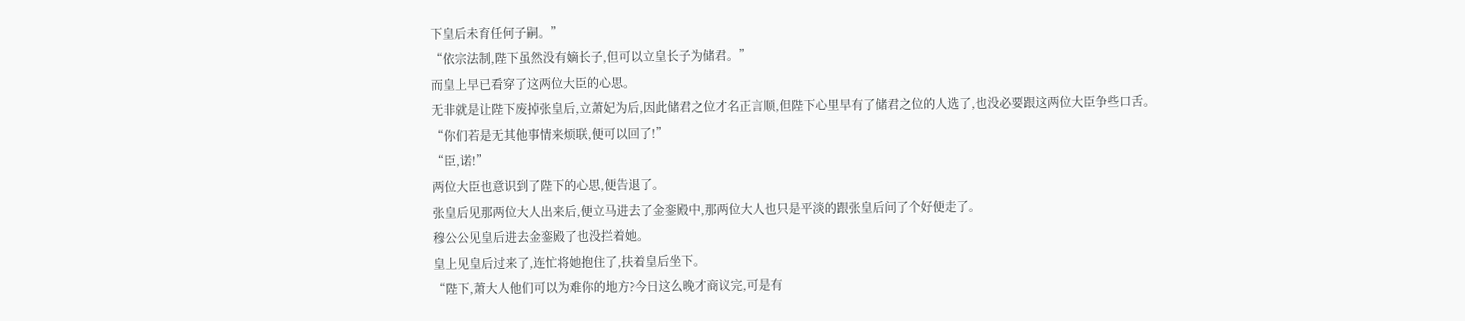下皇后未育任何子嗣。”
“依宗法制,陛下虽然没有嫡长子,但可以立皇长子为储君。”
而皇上早已看穿了这两位大臣的心思。
无非就是让陛下废掉张皇后,立萧妃为后,因此储君之位才名正言顺,但陛下心里早有了储君之位的人选了,也没必要跟这两位大臣争些口舌。
“你们若是无其他事情来烦联,便可以回了!”
“臣,诺!”
两位大臣也意识到了陛下的心思,便告退了。
张皇后见那两位大人出来后,便立马进去了金銮殿中,那两位大人也只是平淡的跟张皇后问了个好便走了。
穆公公见皇后进去金銮殿了也没拦着她。
皇上见皇后过来了,连忙将她抱住了,扶着皇后坐下。
“陛下,萧大人他们可以为难你的地方?今日这么晚才商议完,可是有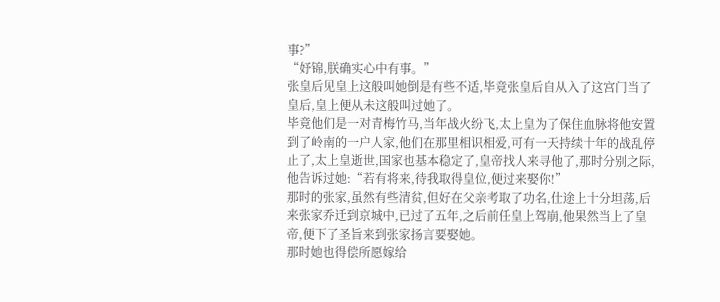事?”
“妤锦,朕确实心中有事。”
张皇后见皇上这般叫她倒是有些不适,毕竟张皇后自从入了这宫门当了皇后,皇上便从未这般叫过她了。
毕竟他们是一对青梅竹马,当年战火纷飞,太上皇为了保住血脉将他安置到了岭南的一户人家,他们在那里相识相爱,可有一天持续十年的战乱停止了,太上皇逝世,国家也基本稳定了,皇帝找人来寻他了,那时分别之际,他告诉过她:“若有将来,待我取得皇位,便过来娶你!”
那时的张家,虽然有些清贫,但好在父亲考取了功名,仕途上十分坦荡,后来张家乔迁到京城中,已过了五年,之后前任皇上驾崩,他果然当上了皇帝,便下了圣旨来到张家扬言要娶她。
那时她也得偿所愿嫁给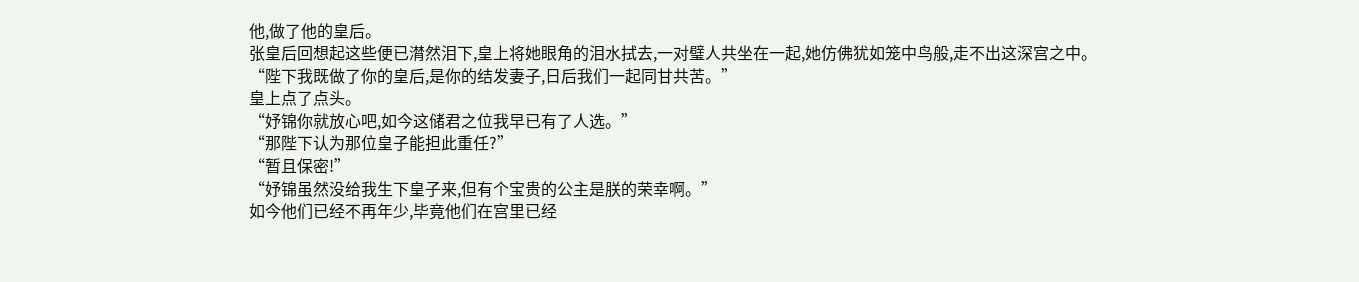他,做了他的皇后。
张皇后回想起这些便已潸然泪下,皇上将她眼角的泪水拭去,一对璧人共坐在一起,她仿佛犹如笼中鸟般,走不出这深宫之中。
“陛下我既做了你的皇后,是你的结发妻子,日后我们一起同甘共苦。”
皇上点了点头。
“妤锦你就放心吧,如今这储君之位我早已有了人选。”
“那陛下认为那位皇子能担此重任?”
“暂且保密!”
“妤锦虽然没给我生下皇子来,但有个宝贵的公主是朕的荣幸啊。”
如今他们已经不再年少,毕竟他们在宫里已经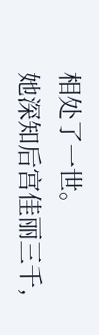相处了一世。
她深知后宫佳丽三千,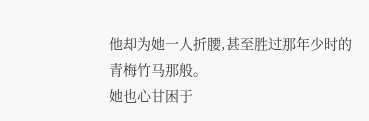他却为她一人折腰,甚至胜过那年少时的青梅竹马那般。
她也心甘困于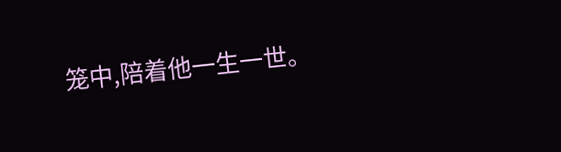笼中,陪着他一生一世。